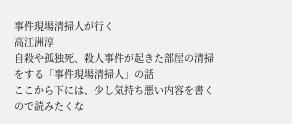事件現場清掃人が行く
高江洲淳
自殺や孤独死、殺人事件が起きた部屋の清掃をする「事件現場清掃人」の話
ここから下には、少し気持ち悪い内容を書くので読みたくな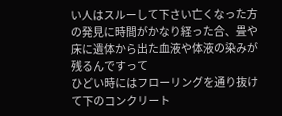い人はスルーして下さい亡くなった方の発見に時間がかなり経った合、畳や床に遺体から出た血液や体液の染みが残るんですって
ひどい時にはフローリングを通り抜けて下のコンクリート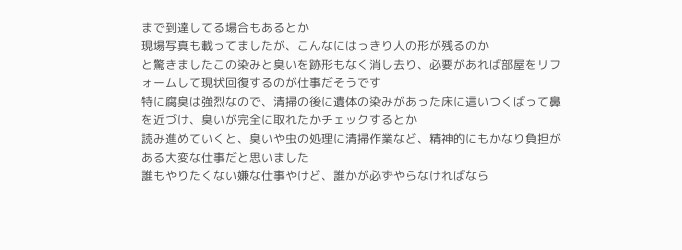まで到達してる場合もあるとか
現場写真も載ってましたが、こんなにはっきり人の形が残るのか
と驚きましたこの染みと臭いを跡形もなく消し去り、必要があれば部屋をリフォームして現状回復するのが仕事だそうです
特に腐臭は強烈なので、清掃の後に遺体の染みがあった床に這いつくばって鼻を近づけ、臭いが完全に取れたかチェックするとか
読み進めていくと、臭いや虫の処理に清掃作業など、精神的にもかなり負担がある大変な仕事だと思いました
誰もやりたくない嫌な仕事やけど、誰かが必ずやらなければなら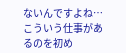ないんですよね…
こういう仕事があるのを初め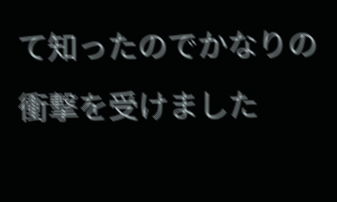て知ったのでかなりの衝撃を受けました